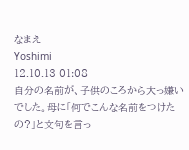なまえ
Yoshimi
12.10.13 01:08
自分の名前が、子供のころから大っ嫌いでした。母に「何でこんな名前をつけたの?」と文句を言っ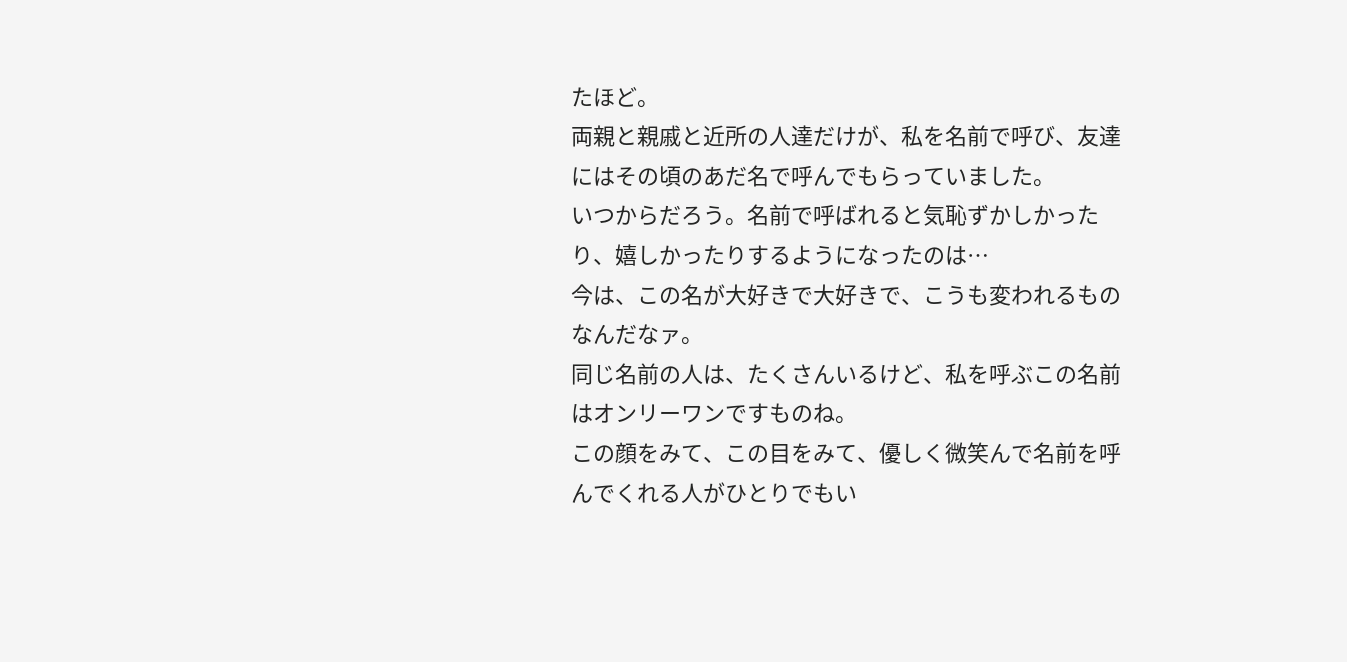たほど。
両親と親戚と近所の人達だけが、私を名前で呼び、友達にはその頃のあだ名で呼んでもらっていました。
いつからだろう。名前で呼ばれると気恥ずかしかったり、嬉しかったりするようになったのは…
今は、この名が大好きで大好きで、こうも変われるものなんだなァ。
同じ名前の人は、たくさんいるけど、私を呼ぶこの名前はオンリーワンですものね。
この顔をみて、この目をみて、優しく微笑んで名前を呼んでくれる人がひとりでもい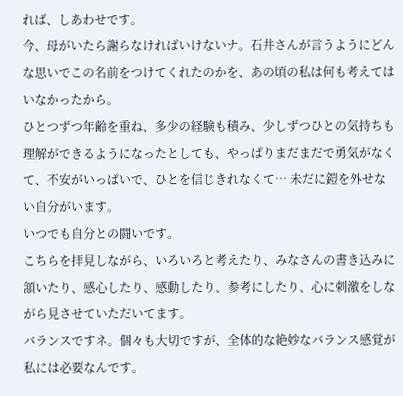れば、しあわせです。
今、母がいたら謝らなければいけないナ。石井さんが言うようにどんな思いでこの名前をつけてくれたのかを、あの頃の私は何も考えてはいなかったから。
ひとつずつ年齢を重ね、多少の経験も積み、少しずつひとの気持ちも理解ができるようになったとしても、やっぱりまだまだで勇気がなくて、不安がいっぱいで、ひとを信じきれなくて… 未だに鎧を外せない自分がいます。
いつでも自分との闘いです。
こちらを拝見しながら、いろいろと考えたり、みなさんの書き込みに
頷いたり、感心したり、感動したり、参考にしたり、心に刺激をしながら見させていただいてます。
バランスですネ。個々も大切ですが、全体的な絶妙なバランス感覚が私には必要なんです。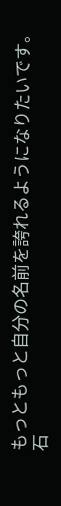もっともっと自分の名前を誇れるようになりたいです。
石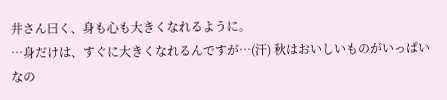井さん曰く、身も心も大きくなれるように。
…身だけは、すぐに大きくなれるんですが…(汗) 秋はおいしいものがいっぱいなの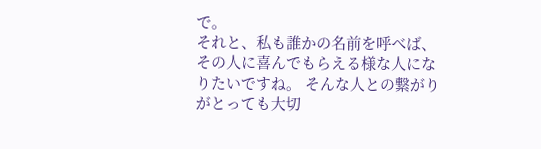で。
それと、私も誰かの名前を呼べば、その人に喜んでもらえる様な人になりたいですね。 そんな人との繋がりがとっても大切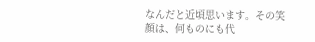なんだと近頃思います。その笑顔は、何ものにも代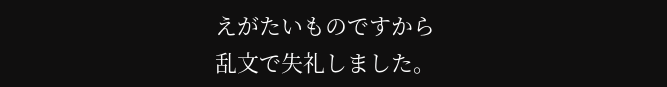えがたいものですから
乱文で失礼しました。